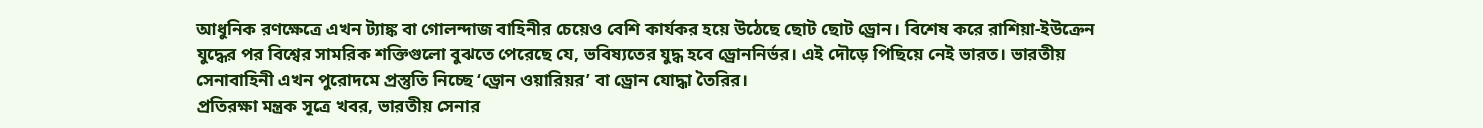আধুনিক রণক্ষেত্রে এখন ট্যাঙ্ক বা গোলন্দাজ বাহিনীর চেয়েও বেশি কার্যকর হয়ে উঠেছে ছোট ছোট ড্রোন। বিশেষ করে রাশিয়া-ইউক্রেন যুদ্ধের পর বিশ্বের সামরিক শক্তিগুলো বুঝতে পেরেছে যে, ভবিষ্যতের যুদ্ধ হবে ড্রোননির্ভর। এই দৌড়ে পিছিয়ে নেই ভারত। ভারতীয় সেনাবাহিনী এখন পুরোদমে প্রস্তুতি নিচ্ছে ‘ড্রোন ওয়ারিয়র’ বা ড্রোন যোদ্ধা তৈরির।
প্রতিরক্ষা মন্ত্রক সূত্রে খবর, ভারতীয় সেনার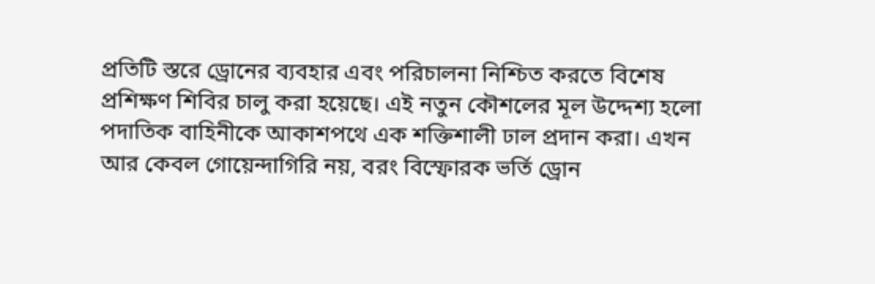প্রতিটি স্তরে ড্রোনের ব্যবহার এবং পরিচালনা নিশ্চিত করতে বিশেষ প্রশিক্ষণ শিবির চালু করা হয়েছে। এই নতুন কৌশলের মূল উদ্দেশ্য হলো পদাতিক বাহিনীকে আকাশপথে এক শক্তিশালী ঢাল প্রদান করা। এখন আর কেবল গোয়েন্দাগিরি নয়, বরং বিস্ফোরক ভর্তি ড্রোন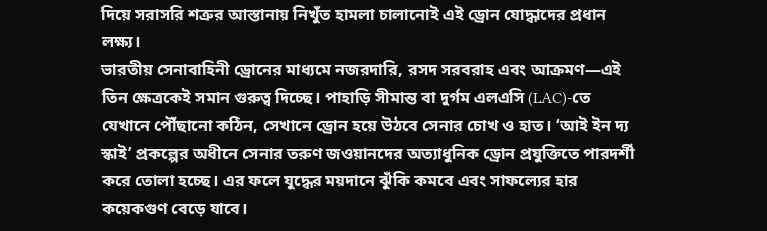দিয়ে সরাসরি শত্রুর আস্তানায় নিখুঁত হামলা চালানোই এই ড্রোন যোদ্ধাদের প্রধান লক্ষ্য।
ভারতীয় সেনাবাহিনী ড্রোনের মাধ্যমে নজরদারি, রসদ সরবরাহ এবং আক্রমণ—এই তিন ক্ষেত্রকেই সমান গুরুত্ব দিচ্ছে। পাহাড়ি সীমান্ত বা দুর্গম এলএসি (LAC)-তে যেখানে পৌঁছানো কঠিন, সেখানে ড্রোন হয়ে উঠবে সেনার চোখ ও হাত। ‘আই ইন দ্য স্কাই’ প্রকল্পের অধীনে সেনার তরুণ জওয়ানদের অত্যাধুনিক ড্রোন প্রযুক্তিতে পারদর্শী করে তোলা হচ্ছে। এর ফলে যুদ্ধের ময়দানে ঝুঁকি কমবে এবং সাফল্যের হার কয়েকগুণ বেড়ে যাবে।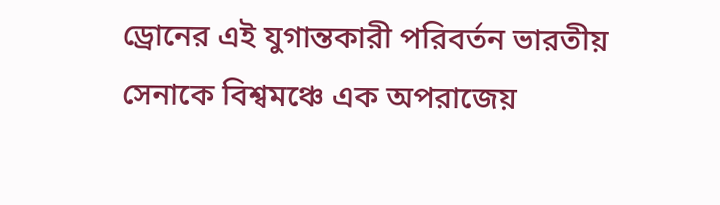ড্রোনের এই যুগান্তকারী পরিবর্তন ভারতীয় সেনাকে বিশ্বমঞ্চে এক অপরাজেয়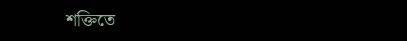শক্তিতে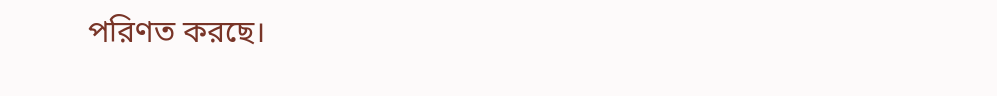পরিণত করছে।